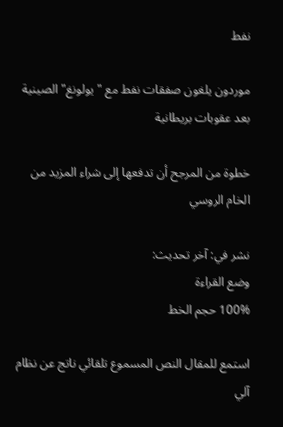نفط

موردون يلغون صفقات نفط مع "يولونغ" الصينية بعد عقوبات بريطانية

خطوة من المرجح أن تدفعها إلى شراء المزيد من الخام الروسي

نشر في: آخر تحديث:
وضع القراءة
100% حجم الخط

استمع للمقال النص المسموع تلقائي ناتج عن نظام آلي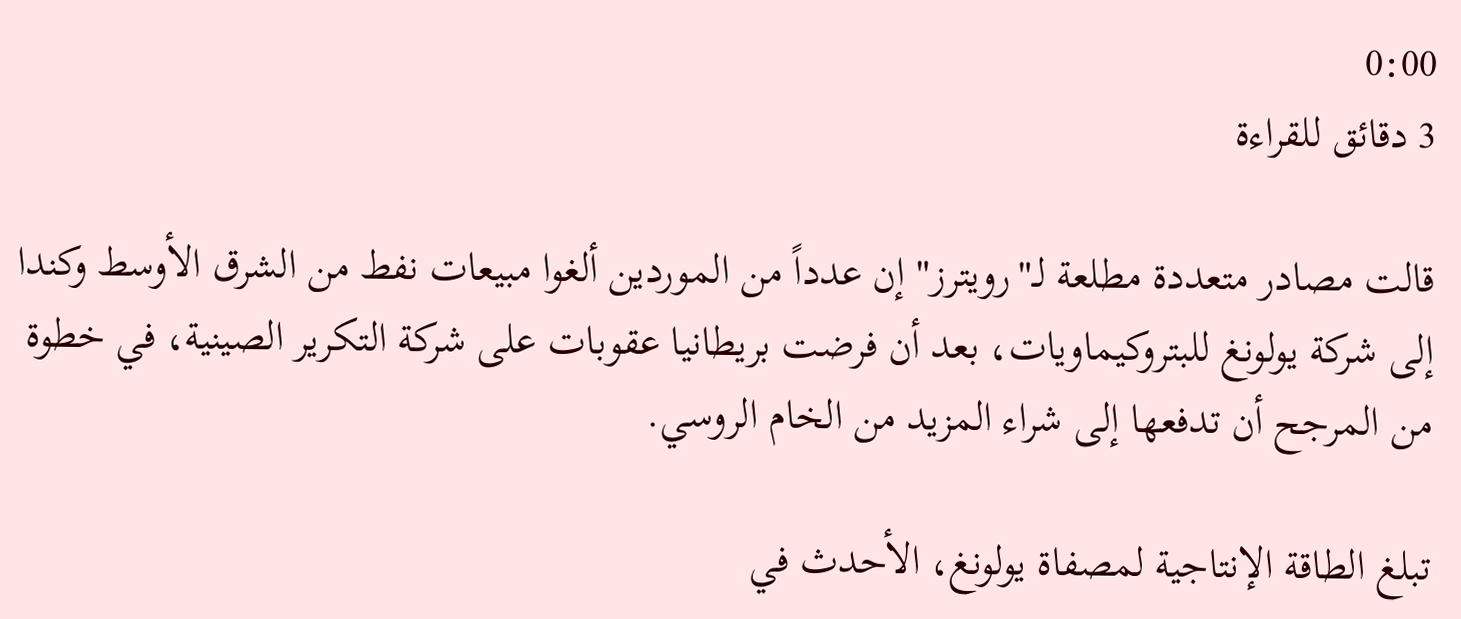0:00
3 دقائق للقراءة

قالت مصادر متعددة مطلعة لـ"رويترز" إن عدداً من الموردين ألغوا مبيعات نفط من الشرق الأوسط وكندا إلى شركة يولونغ للبتروكيماويات، بعد أن فرضت بريطانيا عقوبات على شركة التكرير الصينية، في خطوة من المرجح أن تدفعها إلى شراء المزيد من الخام الروسي.

تبلغ الطاقة الإنتاجية لمصفاة يولونغ، الأحدث في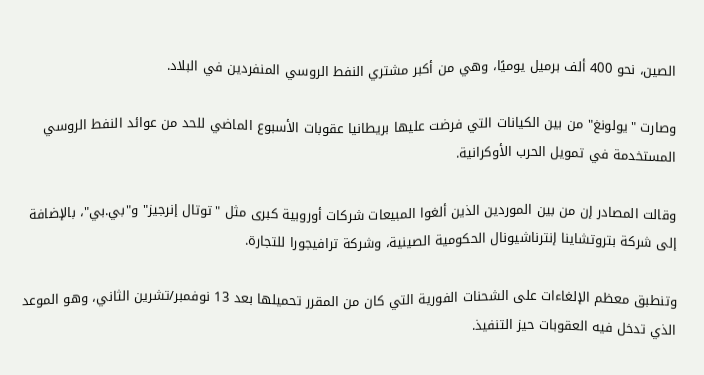الصين، نحو 400 ألف برميل يوميًا، وهي من أكبر مشتري النفط الروسي المنفردين في البلاد.

وصارت "يولونغ" من بين الكيانات التي فرضت عليها بريطانيا عقوبات الأسبوع الماضي للحد من عوائد النفط الروسي المستخدمة في تمويل الحرب الأوكرانية.

وقالت المصادر إن من بين الموردين الذين ألغوا المبيعات شركات أوروبية كبرى مثل "توتال إنرجيز" و"بي.بي"، بالإضافة إلى شركة بتروتشاينا إنترناشيونال الحكومية الصينية، وشركة ترافيجورا للتجارة.

وتنطبق معظم الإلغاءات على الشحنات الفورية التي كان من المقرر تحميلها بعد 13 نوفمبر/تشرين الثاني، وهو الموعد الذي تدخل فيه العقوبات حيز التنفيذ.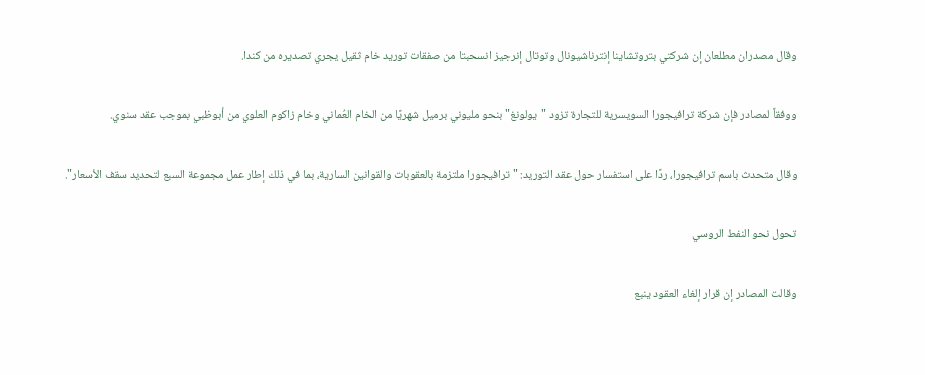وقال مصدران مطلعان إن شركتي بتروتشاينا إنترناشيونال وتوتال إنرجيز انسحبتا من صفقات توريد خام ثقيل يجري تصديره من كندا.

ووفقاً لمصادر فإن شركة ترافيجورا السويسرية للتجارة تزود "يولونغ" بنحو مليوني برميل شهريًا من الخام العُماني وخام زاكوم العلوي من أبوظبي بموجب عقد سنوي.

وقال متحدث باسم ترافيجورا، ردًا على استفسار حول عقد التوريد: "ترافيجورا ملتزمة بالعقوبات والقوانين السارية، بما في ذلك إطار عمل مجموعة السبع لتحديد سقف الأسعار".

تحول نحو النفط الروسي

وقالت المصادر إن قرار إلغاء العقود ينبع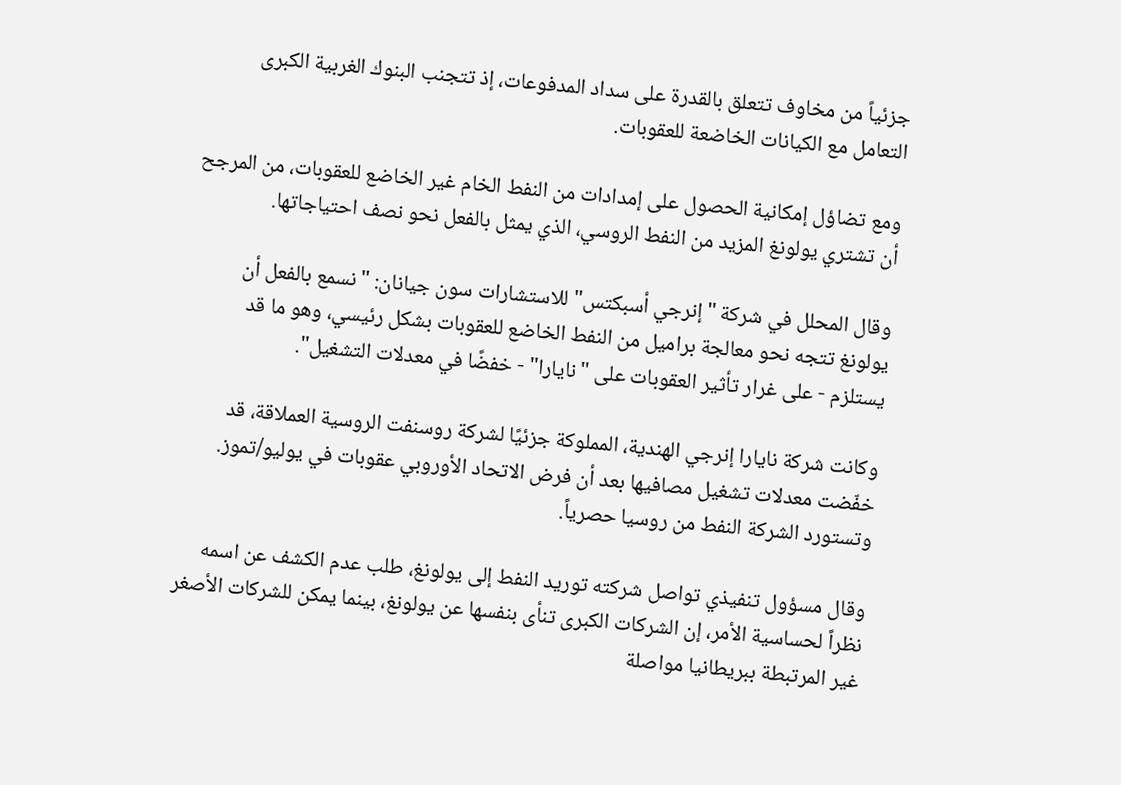جزئياً من مخاوف تتعلق بالقدرة على سداد المدفوعات، إذ تتجنب البنوك الغربية الكبرى التعامل مع الكيانات الخاضعة للعقوبات.

ومع تضاؤل إمكانية الحصول على إمدادات من النفط الخام غير الخاضع للعقوبات، من المرجح أن تشتري يولونغ المزيد من النفط الروسي، الذي يمثل بالفعل نحو نصف احتياجاتها.

وقال المحلل في شركة "إنرجي أسبكتس" للاستشارات سون جيانان: "نسمع بالفعل أن يولونغ تتجه نحو معالجة براميل من النفط الخاضع للعقوبات بشكل رئيسي، وهو ما قد يستلزم - على غرار تأثير العقوبات على "نايارا" - خفضًا في معدلات التشغيل".

وكانت شركة نايارا إنرجي الهندية، المملوكة جزئيًا لشركة روسنفت الروسية العملاقة، قد خفّضت معدلات تشغيل مصافيها بعد أن فرض الاتحاد الأوروبي عقوبات في يوليو/تموز. وتستورد الشركة النفط من روسيا حصرياً.

وقال مسؤول تنفيذي تواصل شركته توريد النفط إلى يولونغ، طلب عدم الكشف عن اسمه نظراً لحساسية الأمر، إن الشركات الكبرى تنأى بنفسها عن يولونغ، بينما يمكن للشركات الأصغر غير المرتبطة ببريطانيا مواصلة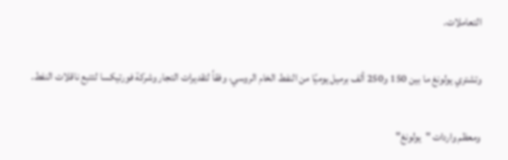التعاملات.

وتشتري يولونغ ما بين 150 و250 ألف برميل يوميًا من النفط الخام الروسي، وفقاً لتقديرات التجار وشركة فورتيكسا لتتبع ناقلات النفط.

ومعظم واردات "يولونغ"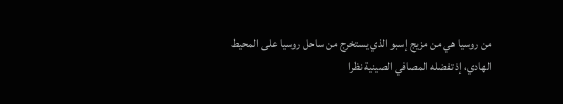من روسيا هي من مزيج إسبو الذي يستخرج من ساحل روسيا على المحيط الهادي، إذ تفضله المصافي الصينية نظرا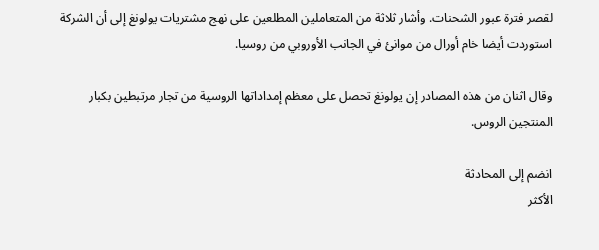لقصر فترة عبور الشحنات. وأشار ثلاثة من المتعاملين المطلعين على نهج مشتريات يولونغ إلى أن الشركة استوردت أيضا خام أورال من موانئ في الجانب الأوروبي من روسيا.

وقال اثنان من هذه المصادر إن يولونغ تحصل على معظم إمداداتها الروسية من تجار مرتبطين بكبار المنتجين الروس.

انضم إلى المحادثة
الأكثر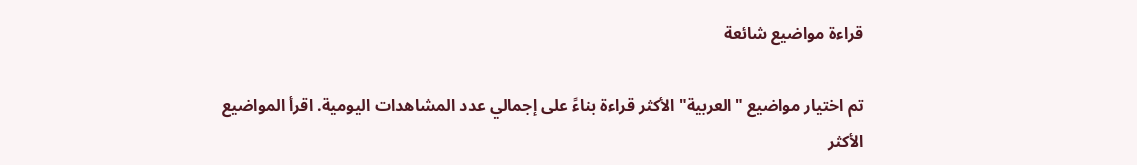قراءة مواضيع شائعة

تم اختيار مواضيع "العربية" الأكثر قراءة بناءً على إجمالي عدد المشاهدات اليومية. اقرأ المواضيع الأكثر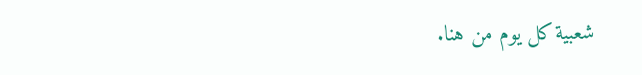شعبية كل يوم من هنا.